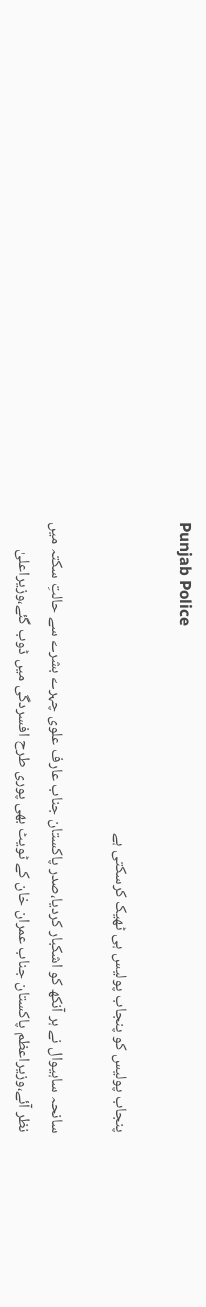Punjab Police

پنجاب پولیس کو پنجاب پولیس ہی ٹھیک کرسکتی ہے

سانحہ ساہیوال نے ہر آنکھ کو اشکبار کردیا،صدر پاکستان جناب عارف علوی چہرے بشرے سے حالتِ سکتہ میں نظر آئے،وزیراعظم پاکستان جناب عمران خان کے ٹویٹ بھی پوری طرح افسردگی میں ڈوب گئے،وزیراعلیٰ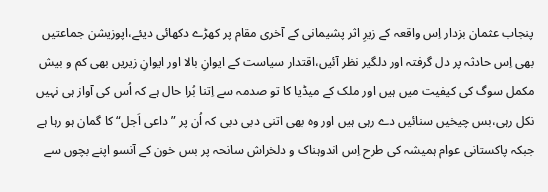پنجاب عثمان بزدار اِس واقعہ کے زیرِ اثر پشیمانی کے آخری مقام پر کھڑے دکھائی دیئے،اپوزیشن جماعتیں بھی اِس حادثہ پر دل گرفتہ اور دلگیر نظر آئیں،اقتدار سیاست کے ایوانِ بالا اور ایوانِ زیریں بھی کم و بیش مکمل سوگ کی کیفیت میں ہیں اور ملک کے میڈیا کا تو صدمہ سے اِتنا بُرا حال ہے کہ اُس کی آواز ہی نہیں نکل رہی،بس چیخیں سنائیں دے رہی ہیں اور وہ بھی اتنی دبی دبی کہ اُن پر ”داعی اَجل“ کا گمان ہو رہا ہے جبکہ پاکستانی عوام ہمیشہ کی طرح اِس اندوہناک و دلخراش سانحہ پر بس خون کے آنسو اپنے بچوں سے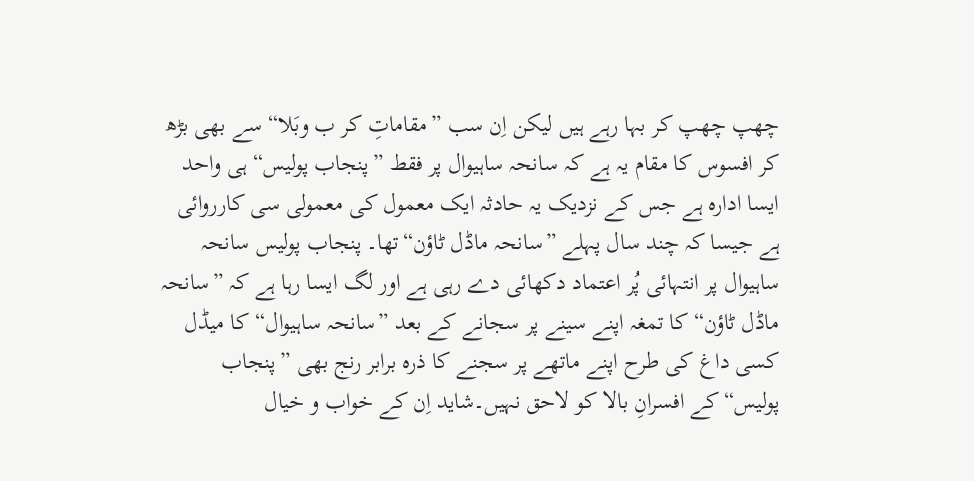چھپ چھپ کر بہا رہے ہیں لیکن اِن سب ”مقاماتِ کر ب وبَلا“ سے بھی بڑھ کر افسوس کا مقام یہ ہے کہ سانحہ ساہیوال پر فقط ”پنجاب پولیس“ ہی واحد ایسا ادارہ ہے جس کے نزدیک یہ حادثہ ایک معمول کی معمولی سی کارروائی ہے جیسا کہ چند سال پہلے ”سانحہ ماڈل ٹاؤن“تھا۔ پنجاب پولیس سانحہ ساہیوال پر انتہائی پُر اعتماد دکھائی دے رہی ہے اور لگ ایسا رہا ہے کہ ”سانحہ ماڈل ٹاؤن“ کا تمغہ اپنے سینے پر سجانے کے بعد ”سانحہ ساہیوال“ کا میڈل کسی داغ کی طرح اپنے ماتھے پر سجنے کا ذرہ برابر رنج بھی ”پنجاب پولیس“کے افسرانِ بالا کو لاحق نہیں۔شاید اِن کے خواب و خیال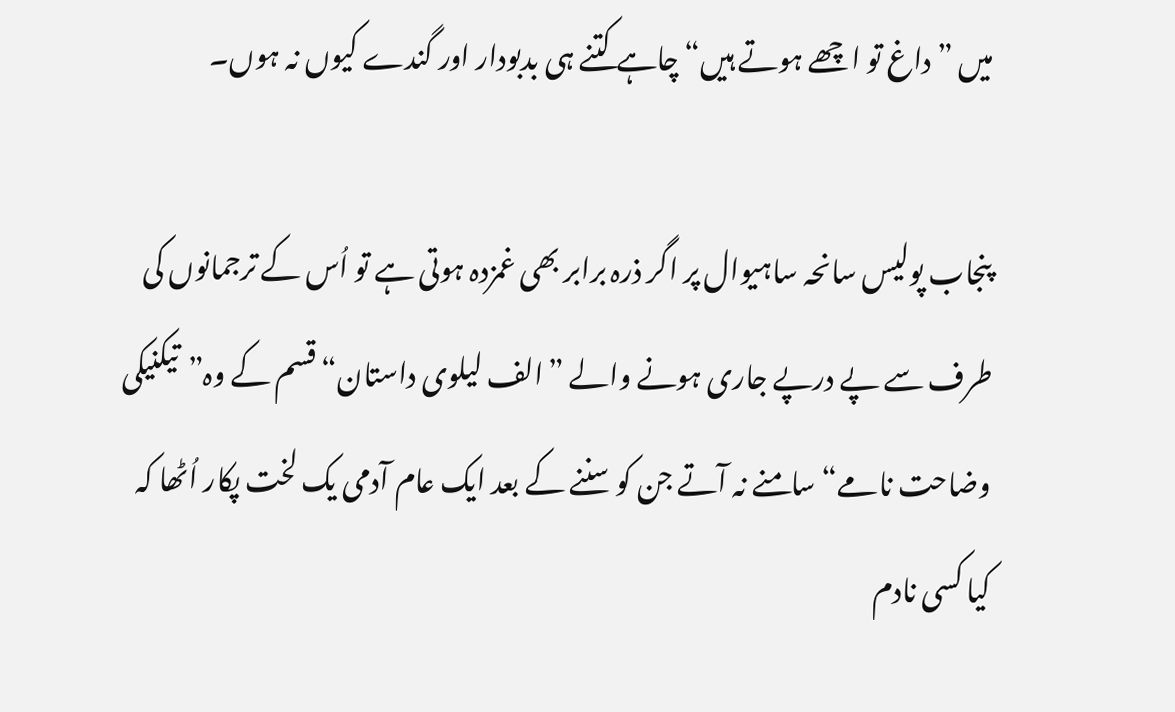میں ”داغ تو اچھے ہوتے ہیں“ چاہے کتنے ہی بدبودار اور گندے کیوں نہ ہوں۔

پنجاب پولیس سانحہ ساہیوال پر اگر ذرہ برابر بھی غمزدہ ہوتی ہے تو اُس کے ترجمانوں کی طرف سے پے درپے جاری ہونے والے ”الف لیلوی داستان“ قسم کے وہ”تیکنیکی وضاحت نامے“ سامنے نہ آتے جن کو سننے کے بعد ایک عام آدمی یک لخت پکار اُٹھا کہ کیا کسی نادم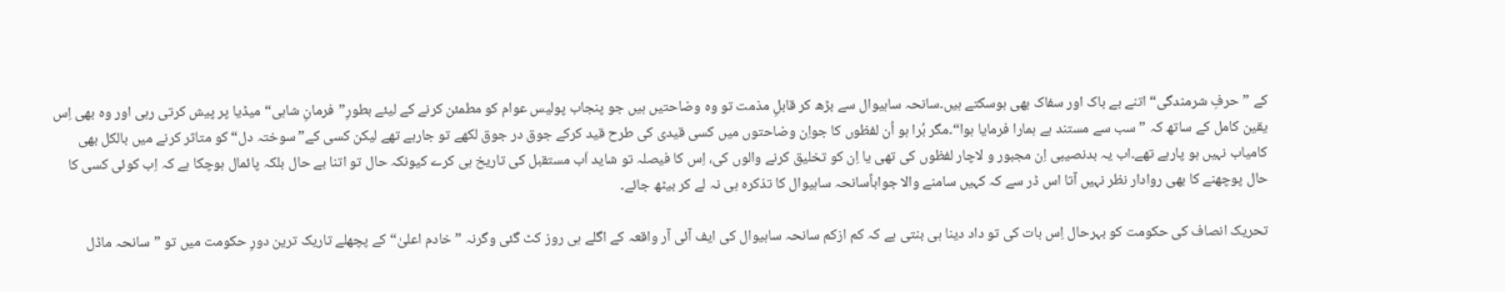کے ”حرفِ شرمندگی“ اتنے بے باک اور سفاک بھی ہوسکتے ہیں۔سانحہ ساہیوال سے بڑھ کر قابلِ مذمت تو وہ وضاحتیں ہیں جو پنجاب پولیس عوام کو مطمئن کرنے کے لیئے بطورِ”فرمانِ شاہی“ میڈیا پر پیش کرتی رہی اور وہ بھی اِس یقین کامل کے ساتھ کہ ”سب سے مستند ہے ہمارا فرمایا ہوا“۔مگر بُرا ہو اُن لفظوں کا جواِن وضاحتوں میں کسی قیدی کی طرح قید کرکے جوق در جوق لکھے تو جارہے تھے لیکن کسی کے”سوختہ دل“ کو متاثر کرنے میں بالکل بھی کامیاب نہیں ہو پارہے تھے۔اب یہ بدنصیبی اِن مجبور و لاچار لفظوں کی تھی یا اِن کو تخلیق کرنے والوں کی، اِس کا فیصلہ تو شاید اَب مستقبل کی تاریخ ہی کرے کیونکہ حال تو اتنا بے حال بلکہ پائمال ہوچکا ہے کہ اِب کوئی کسی کا حال پوچھنے کا بھی روادار نظر نہیں آتا اس ڈر سے کہ کہیں سامنے والا جواباًسانحہ ساہیوال کا تذکرہ ہی نہ لے کر بیٹھ جائے۔

تحریک انصاف کی حکومت کو بہرحال اِس بات کی تو داد دینا ہی بنتی ہے کہ کم ازکم سانحہ ساہیوال کی ایف آئی آر واقعہ کے اگلے ہی روز کٹ گئی وگرنہ ”خادم اعلیٰ“ کے پچھلے تاریک ترین دورِ حکومت میں تو ”سانحہ ماڈل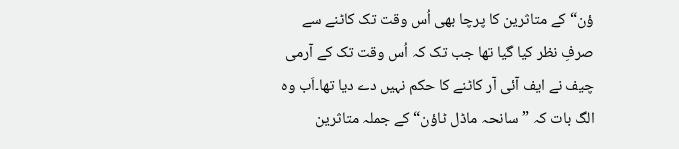ؤن“ کے متاثرین کا پرچا بھی اُس وقت تک کاٹنے سے صرفِ نظر کیا گیا تھا جب تک کہ اُس وقت تک کے آرمی چیف نے ایف آئی آر کاٹنے کا حکم نہیں دے دیا تھا۔اَب وہ الگ بات کہ ”سانحہ ماڈل ٹاؤن“ کے جملہ متاثرین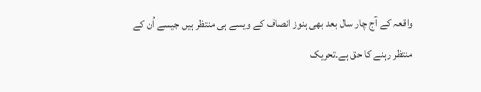واقعہ کے آج چار سال بعد بھی ہنوز انصاف کے ویسے ہی منتظر ہیں جیسے اُن کے منتظر رہنے کا حق ہے۔تحریک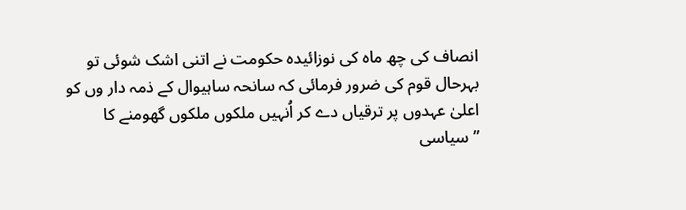انصاف کی چھ ماہ کی نوزائیدہ حکومت نے اتنی اشک شوئی تو بہرحال قوم کی ضرور فرمائی کہ سانحہ ساہیوال کے ذمہ دار وں کو اعلیٰ عہدوں پر ترقیاں دے کر اُنہیں ملکوں ملکوں گھومنے کا ”سیاسی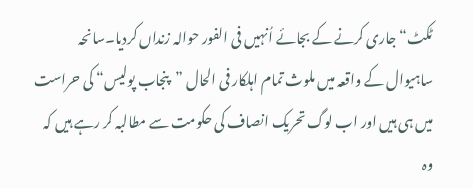ٹکٹ“ جاری کرنے کے بجائے اُنہیں فی الفور حوالہ زنداں کردیا۔سانحہ ساہیوال کے واقعہ میں ملوث تمام اہلکار فی الحال ”پنجاب پولیس“ کی حراست میں ہی ہیں اور اب لوگ تحریک انصاف کی حکومت سے مطالبہ کر رہے ہیں کہ وہ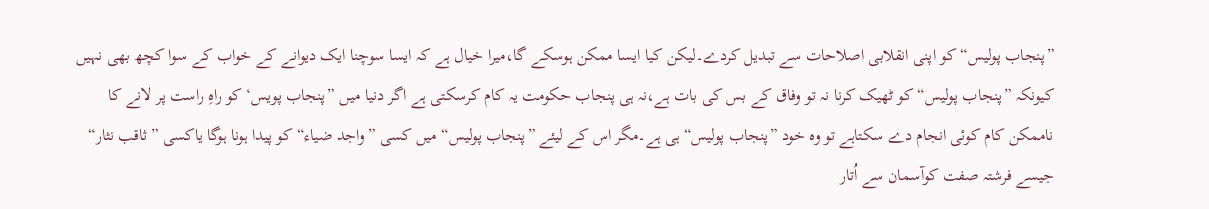”پنجاب پولیس“ کو اپنی انقلابی اصلاحات سے تبدیل کردے۔لیکن کیا ایسا ممکن ہوسکے گا،میرا خیال ہے کہ ایسا سوچنا ایک دیوانے کے خواب کے سوا کچھ بھی نہیں کیونکہ ”پنجاب پولیس“ کو ٹھیک کرنا نہ تو وفاق کے بس کی بات ہے،نہ ہی پنجاب حکومت یہ کام کرسکتی ہے اگر دنیا میں ”پنجاب پویس‘ کو راہِ راست پر لانے کا ناممکن کام کوئی انجام دے سکتاہے تو وہ خود ”پنجاب پولیس“ ہی ہے۔مگر اس کے لیئے ”پنجاب پولیس“ میں کسی ”واجد ضیاء“ کو پیدا ہونا ہوگا یاکسی ”ثاقب نثار“ جیسے فرشتہ صفت کوآسمان سے اُتار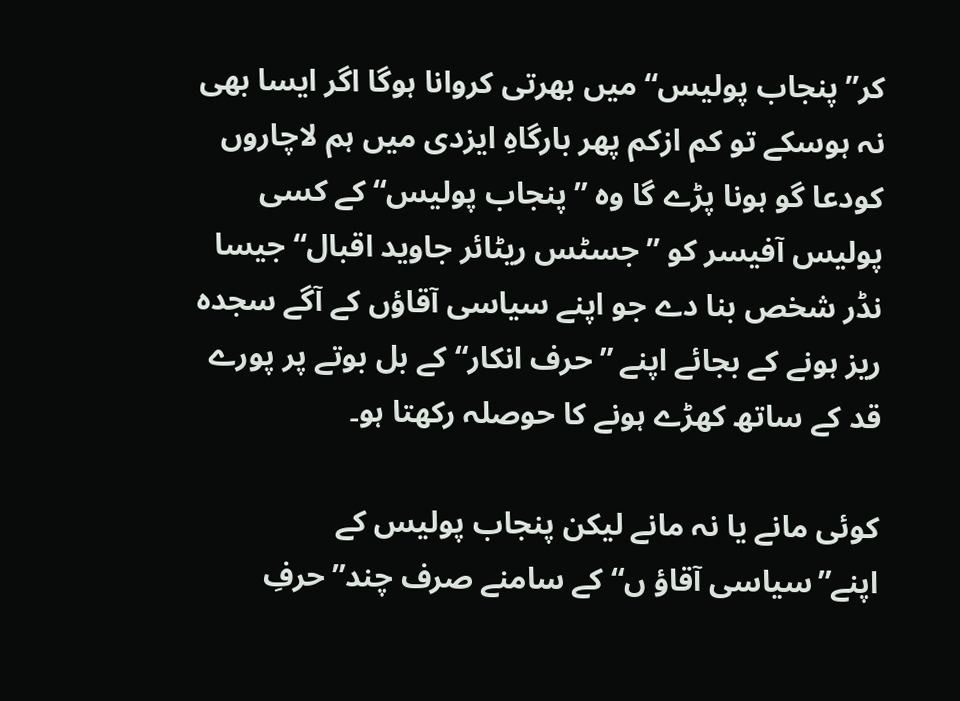کر”پنجاب پولیس“ میں بھرتی کروانا ہوگا اگر ایسا بھی نہ ہوسکے تو کم ازکم پھر بارگاہِ ایزدی میں ہم لاچاروں کودعا گو ہونا پڑے گا وہ ”پنجاب پولیس“ کے کسی پولیس آفیسر کو ”جسٹس ریٹائر جاوید اقبال“ جیسا نڈر شخص بنا دے جو اپنے سیاسی آقاؤں کے آگے سجدہ ریز ہونے کے بجائے اپنے ”حرف انکار“ کے بل بوتے پر پورے قد کے ساتھ کھڑے ہونے کا حوصلہ رکھتا ہو۔

کوئی مانے یا نہ مانے لیکن پنجاب پولیس کے اپنے”سیاسی آقاؤ ں“ کے سامنے صرف چند”حرفِ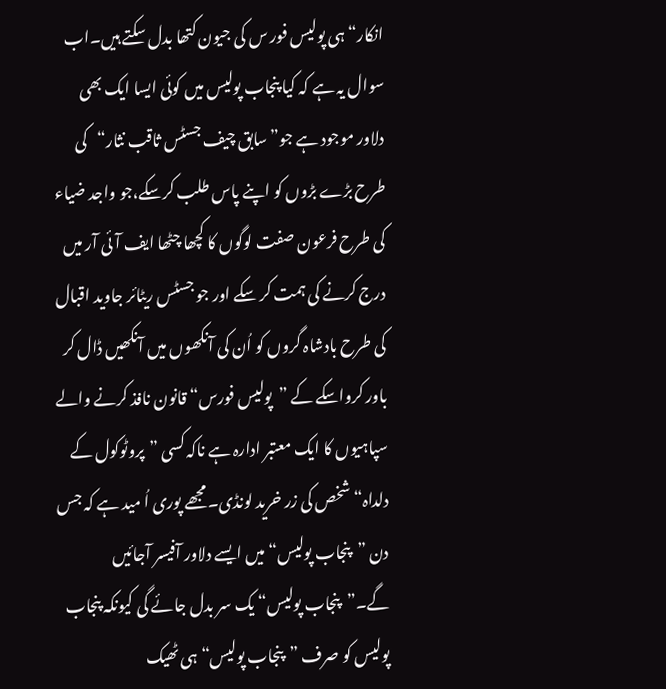انکار“ ہی پولیس فور س کی جیون کتھا بدل سکتے ہیں۔اب سوال یہ ہے کہ کیا پنجاب پولیس میں کوئی ایسا ایک بھی دلاور موجود ہے جو”سابق چیف جسٹس ثاقب نثار“کی طرح بڑے بڑوں کو اپنے پاس طلب کرسکے،جو واجد ضیاء کی طرح فرعون صفت لوگوں کا کچھا چٹھا ایف آئی آر میں درج کرنے کی ہمت کر سکے اور جو جسٹس ریٹائر جاوید اقبال کی طرح بادشاہ گروں کو اُن کی آنکھوں میں آنکھیں ڈال کر باور کرواسکے کے ”پولیس فورس“ قانون نافذ کرنے والے سپاہیوں کا ایک معتبر ادارہ ہے ناکہ کسی ”پروٹوکول کے دلداہ“ شخص کی زر خرید لونڈی۔مجھے پوری اُ مید ہے کہ جس دن ”پنجاب پولیس“ میں ایسے دلاور آفیسر آجائیں گے۔”پنجاب پولیس“ یک سر بدل جائے گی کیونکہ پنجاب پولیس کو صرف ”پنجاب پولیس“ ہی ٹھیک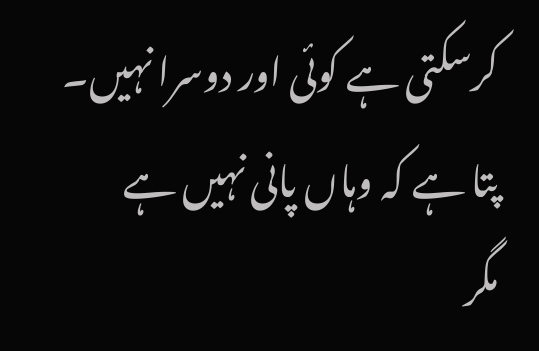کرسکتی ہے کوئی اور دوسرا نہیں۔
پتا ہے کہ وہاں پانی نہیں ہے
مگر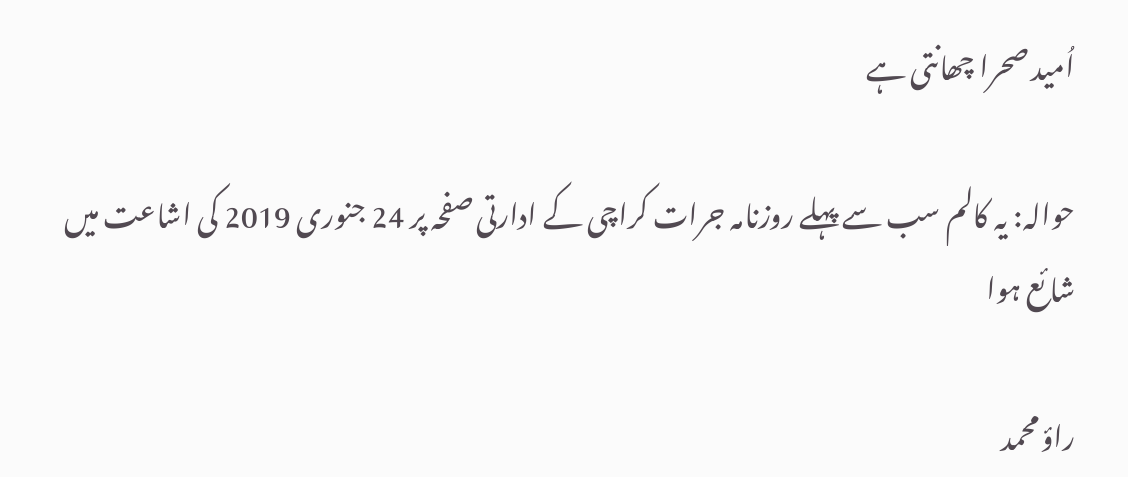اُمید صحرا چھانتی ہے

حوالہ: یہ کالم سب سے پہلے روزنامہ جرات کراچی کے ادارتی صفحہ پر 24 جنوری 2019 کی اشاعت میں شائع ہوا

راؤ محمد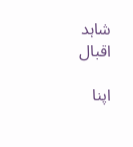شاہد اقبال

اپنا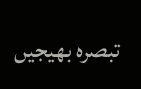تبصرہ بھیجیں